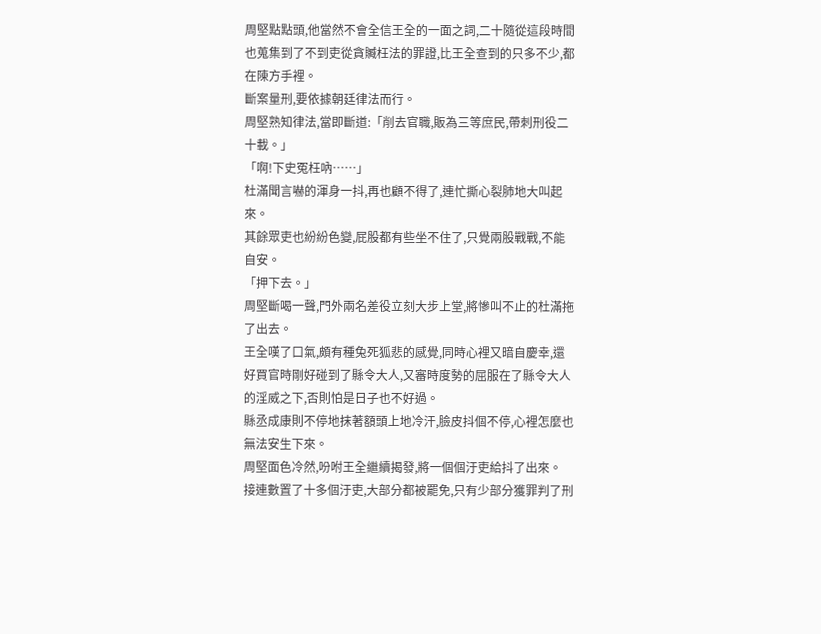周堅點點頭,他當然不會全信王全的一面之詞,二十隨從這段時間也蒐集到了不到吏從貪贓枉法的罪證,比王全查到的只多不少,都在陳方手裡。
斷案量刑,要依據朝廷律法而行。
周堅熟知律法,當即斷道:「削去官職,販為三等庶民,帶刺刑役二十載。」
「啊!下史冤枉吶……」
杜滿聞言嚇的渾身一抖,再也顧不得了,連忙撕心裂肺地大叫起來。
其餘眾吏也紛紛色變,屁股都有些坐不住了,只覺兩股戰戰,不能自安。
「押下去。」
周堅斷喝一聲,門外兩名差役立刻大步上堂,將慘叫不止的杜滿拖了出去。
王全嘆了口氣,頗有種兔死狐悲的感覺,同時心裡又暗自慶幸,還好買官時剛好碰到了縣令大人,又審時度勢的屈服在了縣令大人的淫威之下,否則怕是日子也不好過。
縣丞成康則不停地抹著額頭上地冷汗,臉皮抖個不停,心裡怎麼也無法安生下來。
周堅面色冷然,吩咐王全繼續揭發,將一個個汙吏給抖了出來。
接連數置了十多個汙吏,大部分都被罷免,只有少部分獲罪判了刑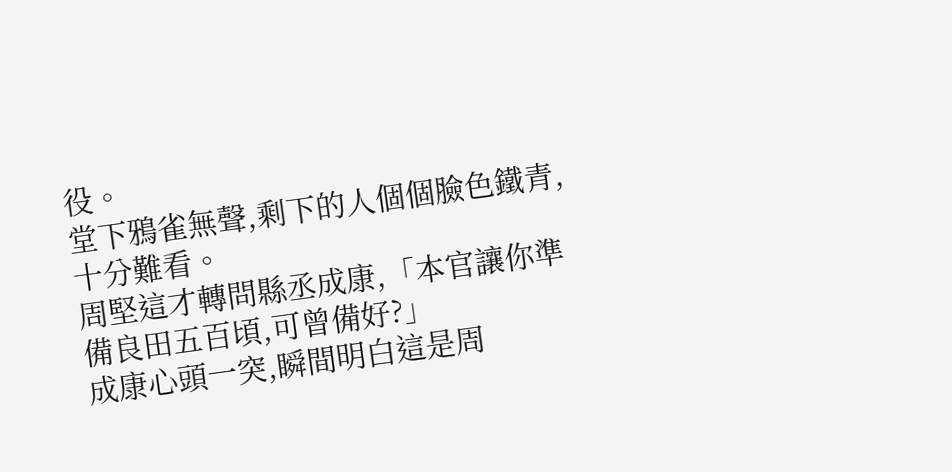役。
堂下鴉雀無聲,剩下的人個個臉色鐵青,十分難看。
周堅這才轉問縣丞成康,「本官讓你準備良田五百頃,可曾備好?」
成康心頭一突,瞬間明白這是周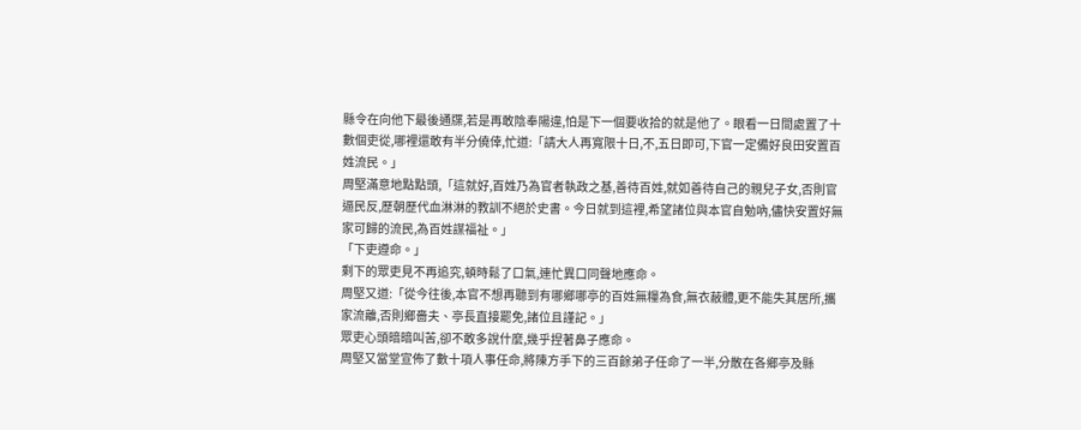縣令在向他下最後通牒,若是再敢陰奉陽違,怕是下一個要收拾的就是他了。眼看一日間處置了十數個吏從,哪裡還敢有半分僥倖,忙道:「請大人再寬限十日,不,五日即可,下官一定備好良田安置百姓流民。」
周堅滿意地點點頭,「這就好,百姓乃為官者執政之基,善待百姓,就如善待自己的親兒子女,否則官逼民反,歷朝歷代血淋淋的教訓不絕於史書。今日就到這裡,希望諸位與本官自勉吶,儘快安置好無家可歸的流民,為百姓謀福祉。」
「下吏遵命。」
剩下的眾吏見不再追究,頓時鬆了口氣,連忙異口同聲地應命。
周堅又道:「從今往後,本官不想再聽到有哪鄉哪亭的百姓無糧為食,無衣蔽體,更不能失其居所,攜家流離,否則鄉嗇夫、亭長直接罷免,諸位且謹記。」
眾吏心頭暗暗叫苦,卻不敢多說什麼,幾乎捏著鼻子應命。
周堅又當堂宣佈了數十項人事任命,將陳方手下的三百餘弟子任命了一半,分散在各鄉亭及縣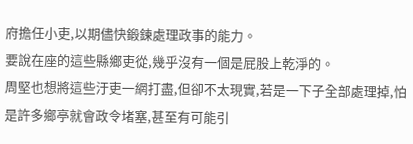府擔任小吏,以期儘快鍛鍊處理政事的能力。
要說在座的這些縣鄉吏從,幾乎沒有一個是屁股上乾淨的。
周堅也想將這些汙吏一網打盡,但卻不太現實,若是一下子全部處理掉,怕是許多鄉亭就會政令堵塞,甚至有可能引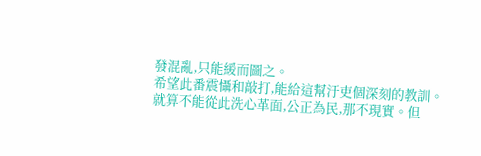發混亂,只能緩而圖之。
希望此番震懾和敲打,能給這幫汙吏個深刻的教訓。
就算不能從此洗心革面,公正為民,那不現實。但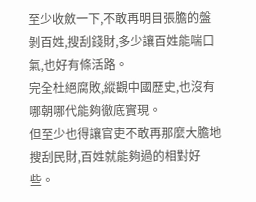至少收斂一下,不敢再明目張膽的盤剝百姓,搜刮錢財,多少讓百姓能喘口氣,也好有條活路。
完全杜絕腐敗,縱觀中國歷史,也沒有哪朝哪代能夠徹底實現。
但至少也得讓官吏不敢再那麼大膽地搜刮民財,百姓就能夠過的相對好些。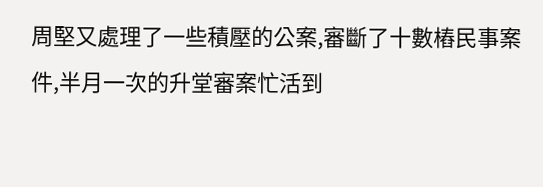周堅又處理了一些積壓的公案,審斷了十數樁民事案件,半月一次的升堂審案忙活到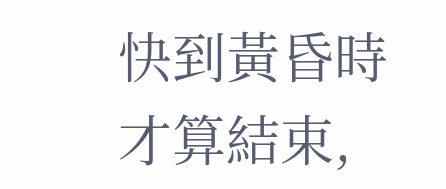快到黃昏時才算結束,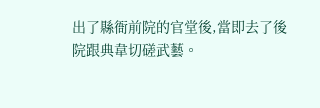出了縣衙前院的官堂後,當即去了後院跟典韋切磋武藝。